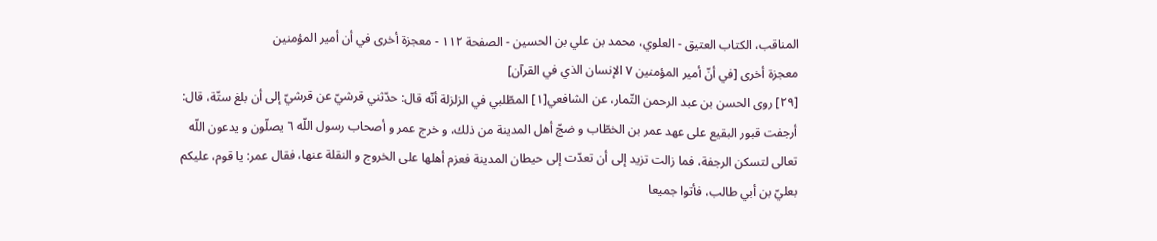المناقب، الكتاب العتيق - العلوي، محمد بن علي بن الحسين - الصفحة ١١٢ - معجزة أخرى في أن أمير المؤمنين
معجزة أخرى [في أنّ أمير المؤمنين ٧ الإنسان الذي في القرآن]
[٢٩] روى الحسن بن عبد الرحمن التّمار، عن الشافعي[١] المطّلبي في الزلزلة أنّه قال: حدّثني قرشيّ عن قرشيّ إلى أن بلغ ستّة، قال: أرجفت قبور البقيع على عهد عمر بن الخطّاب و ضجّ أهل المدينة من ذلك، و خرج عمر و أصحاب رسول اللّه ٦ يصلّون و يدعون اللّه تعالى لتسكن الرجفة، فما زالت تزيد إلى أن تعدّت إلى حيطان المدينة فعزم أهلها على الخروج و النقلة عنها، فقال عمر: يا قوم، عليكم بعليّ بن أبي طالب، فأتوا جميعا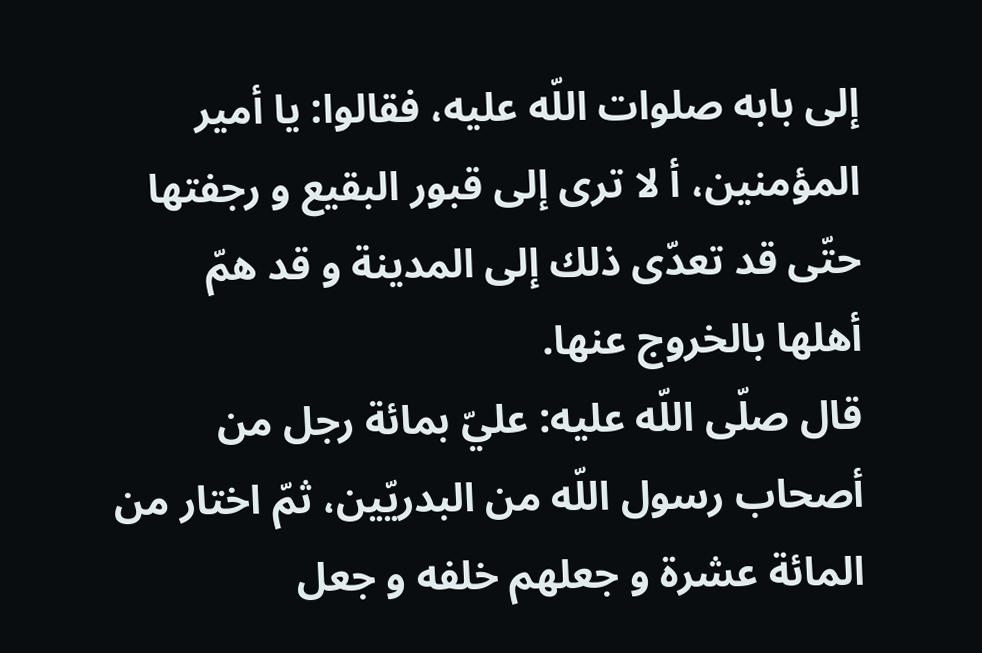إلى بابه صلوات اللّه عليه، فقالوا: يا أمير المؤمنين، أ لا ترى إلى قبور البقيع و رجفتها حتّى قد تعدّى ذلك إلى المدينة و قد همّ أهلها بالخروج عنها.
قال صلّى اللّه عليه: عليّ بمائة رجل من أصحاب رسول اللّه من البدريّين، ثمّ اختار من المائة عشرة و جعلهم خلفه و جعل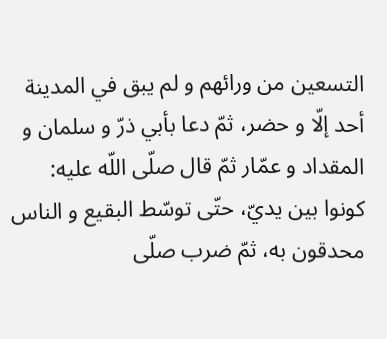التسعين من ورائهم و لم يبق في المدينة أحد إلّا و حضر، ثمّ دعا بأبي ذرّ و سلمان و المقداد و عمّار ثمّ قال صلّى اللّه عليه:
كونوا بين يديّ، حتّى توسّط البقيع و الناس محدقون به، ثمّ ضرب صلّى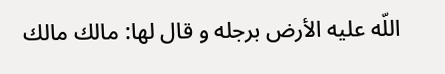اللّه عليه الأرض برجله و قال لها: مالك مالك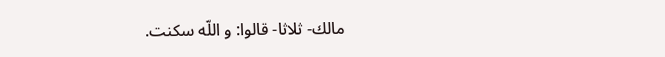مالك- ثلاثا- قالوا: و اللّه سكنت.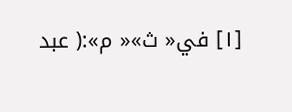[١] في« ث»« م»:( عبد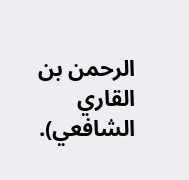الرحمن بن القاري الشافعي).